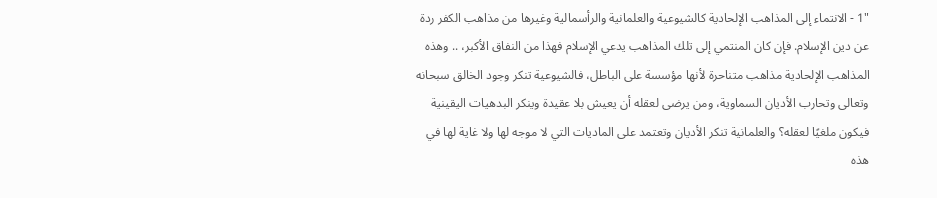"1 - الانتماء إلى المذاهب الإلحادية كالشيوعية والعلمانية والرأسمالية وغيرها من مذاهب الكفر ردة عن دين الإسلام. فإن كان المنتمي إلى تلك المذاهب يدعي الإسلام فهذا من النفاق الأكبر، .. وهذه المذاهب الإلحادية مذاهب متناحرة لأنها مؤسسة على الباطل، فالشيوعية تنكر وجود الخالق سبحانه وتعالى وتحارب الأديان السماوية، ومن يرضى لعقله أن يعيش بلا عقيدة وينكر البدهيات اليقينية فيكون ملغيًا لعقله؟ والعلمانية تنكر الأديان وتعتمد على الماديات التي لا موجه لها ولا غاية لها في هذه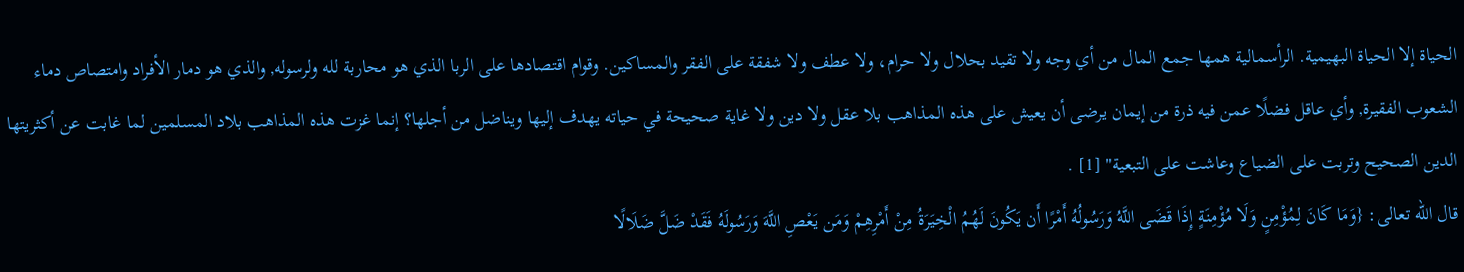الحياة إلا الحياة البهيمية. الرأسمالية همها جمع المال من أي وجه ولا تقيد بحلال ولا حرام، ولا عطف ولا شفقة على الفقر والمساكين. وقوام اقتصادها على الربا الذي هو محاربة لله ولرسوله, والذي هو دمار الأفراد وامتصاص دماء الشعوب الفقيرة, وأي عاقل فضلًا عمن فيه ذرة من إيمان يرضى أن يعيش على هذه المذاهب بلا عقل ولا دين ولا غاية صحيحة في حياته يهدف إليها ويناضل من أجلها؟ إنما غزت هذه المذاهب بلاد المسلمين لما غابت عن أكثريتها الدين الصحيح وتربت على الضياع وعاشت على التبعية" [1] .
قال الله تعالى: {وَمَا كَانَ لِمُؤْمِنٍ وَلَا مُؤْمِنَةٍ إِذَا قَضَى اللَّهُ وَرَسُولُهُ أَمْرًا أَن يَكُونَ لَهُمُ الْخِيَرَةُ مِنْ أَمْرِهِمْ وَمَن يَعْصِ اللَّهَ وَرَسُولَهُ فَقَدْ ضَلَّ ضَلَالًا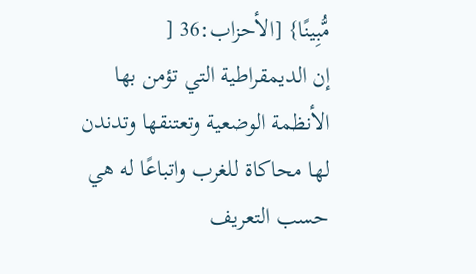مُّبِينًا} [الأحزاب:36 [
إن الديمقراطية التي تؤمن بها الأنظمة الوضعية وتعتنقها وتدندن لها محاكاة للغرب واتباعًا له هي حسب التعريف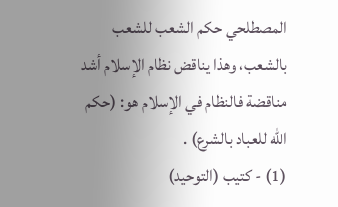المصطلحي حكم الشعب للشعب بالشعب، وهذا يناقض نظام الإسلام أشد مناقضة فالنظام في الإسلام هو: (حكم الله للعباد بالشرع) .
(1) - كتيب (التوحيد)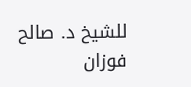للشيخ د. صالح فوزان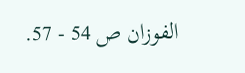الفوزان ص 54 - 57.